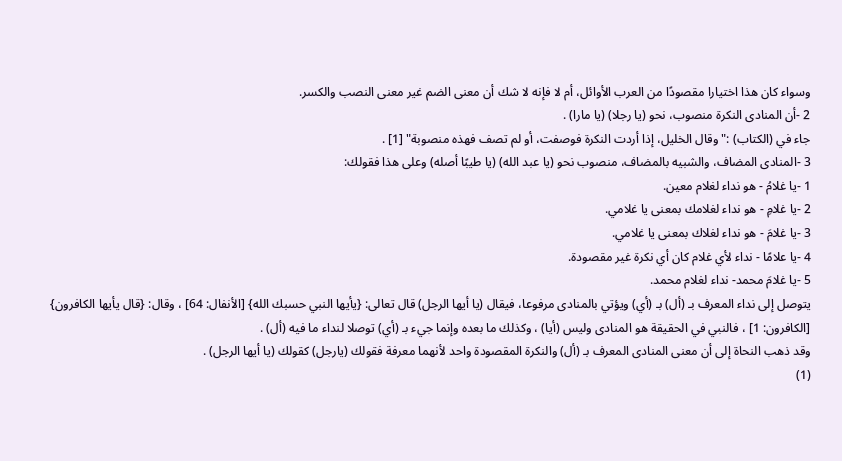وسواء كان هذا اختيارا مقصودًا من العرب الأوائل، أم لا فإنه لا شك أن معنى الضم غير معنى النصب والكسر.
2 -أن المنادى النكرة منصوب، نحو (يا رجلا) (يا مارا) .
جاء في (الكتاب) :"وقال الخليل، إذا أردت النكرة فوصفت، أو لم تصف فهذه منصوبة" [1] .
3 -المنادى المضاف، والشبيه بالمضاف، منصوب نحو (يا عبد الله) (يا طيبًا أصله) وعلى هذا فقولك:
1 -يا غلامُ - هو نداء لغلام معين.
2 -يا غلامِ - هو نداء لغلامك بمعنى يا غلامي.
3 -يا غلامَ - هو نداء لغلاك بمعنى يا غلامي.
4 -يا علامًا - نداء لأي غلام كان أي نكرة غير مقصودة.
5 -يا غلامَ محمد- نداء لغلام محمد.
يتوصل إلى نداء المعرف بـ (أل) بـ (أي) ويؤتي بالمنادى مرفوعا، فيقال (يا أيها الرجل) قال تعالى: {يأيها النبي حسبك الله} [الأنفال: 64] ، وقال: {قال يأيها الكافرون} [الكافرون: 1] ، فالنبي في الحقيقة هو المنادى وليس (أيا) ، وكذلك ما بعده وإنما جيء بـ (أي) توصلا لنداء ما فيه (أل) .
وقد ذهب النحاة إلى أن معنى المنادى المعرف بـ (أل) والنكرة المقصودة واحد لأنهما معرفة فقولك (يارجل) كقولك (يا أيها الرجل) .
(1)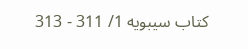كتاب سيبويه 1/ 311 - 313